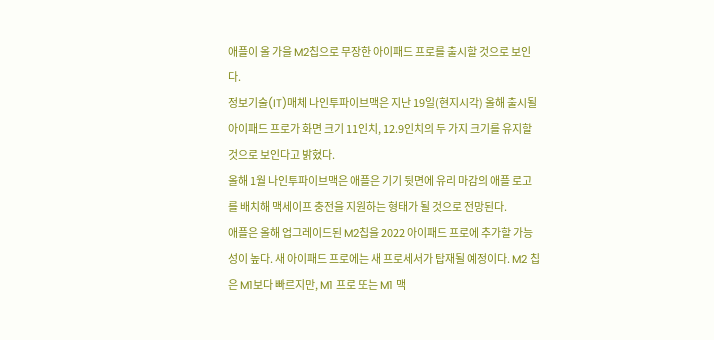애플이 올 가을 M2칩으로 무장한 아이패드 프로를 출시할 것으로 보인다.
정보기술(IT)매체 나인투파이브맥은 지난 19일(현지시각) 올해 출시될 아이패드 프로가 화면 크기 11인치, 12.9인치의 두 가지 크기를 유지할 것으로 보인다고 밝혔다.
올해 1월 나인투파이브맥은 애플은 기기 뒷면에 유리 마감의 애플 로고를 배치해 맥세이프 충전을 지원하는 형태가 될 것으로 전망된다.
애플은 올해 업그레이드된 M2칩을 2022 아이패드 프로에 추가할 가능성이 높다. 새 아이패드 프로에는 새 프로세서가 탑재될 예정이다. M2 칩은 M1보다 빠르지만, M1 프로 또는 M1 맥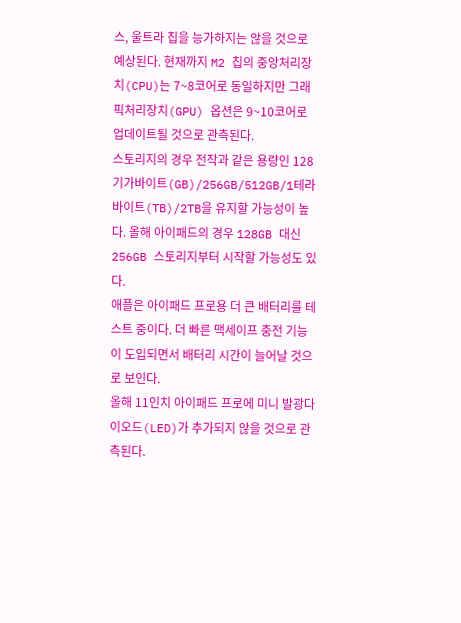스, 울트라 칩을 능가하지는 않을 것으로 예상된다. 현재까지 M2 칩의 중앙처리장치(CPU)는 7~8코어로 동일하지만 그래픽처리장치(GPU) 옵션은 9~10코어로 업데이트될 것으로 관측된다.
스토리지의 경우 전작과 같은 용량인 128기가바이트(GB)/256GB/512GB/1테라바이트(TB)/2TB을 유지할 가능성이 높다. 올해 아이패드의 경우 128GB 대신 256GB 스토리지부터 시작할 가능성도 있다.
애플은 아이패드 프로용 더 큰 배터리를 테스트 중이다. 더 빠른 맥세이프 충전 기능이 도입되면서 배터리 시간이 늘어날 것으로 보인다.
올해 11인치 아이패드 프로에 미니 발광다이오드(LED)가 추가되지 않을 것으로 관측된다.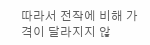따라서 전작에 비해 가격이 달라지지 않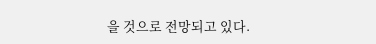을 것으로 전망되고 있다.